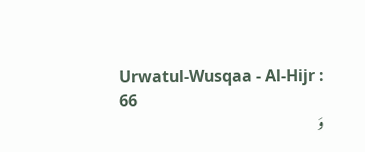Urwatul-Wusqaa - Al-Hijr : 66
وَ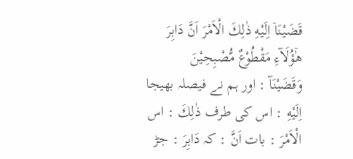قَضَیْنَاۤ اِلَیْهِ ذٰلِكَ الْاَمْرَ اَنَّ دَابِرَ هٰۤؤُلَآءِ مَقْطُوْعٌ مُّصْبِحِیْنَ
وَقَضَيْنَآ : اور ہم نے فیصلہ بھیجا اِلَيْهِ : اس کی طرف ذٰلِكَ : اس الْاَمْرَ : بات اَنَّ : کہ دَابِرَ : جڑ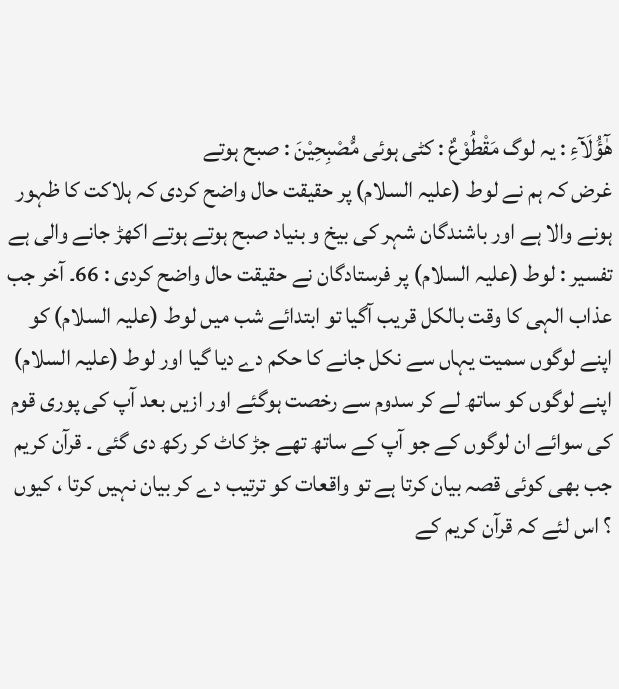هٰٓؤُلَآءِ : یہ لوگ مَقْطُوْعٌ : کٹی ہوئی مُّصْبِحِيْنَ : صبح ہوتے
غرض کہ ہم نے لوط (علیہ السلام) پر حقیقت حال واضح کردی کہ ہلاکت کا ظہور ہونے والا ہے اور باشندگان شہر کی بیخ و بنیاد صبح ہوتے ہوتے اکھڑ جانے والی ہے
تفسیر : لوط (علیہ السلام) پر فرستادگان نے حقیقت حال واضح کردی : 66۔ آخر جب عذاب الہی کا وقت بالکل قریب آگیا تو ابتدائے شب میں لوط (علیہ السلام) کو اپنے لوگوں سمیت یہاں سے نکل جانے کا حکم دے دیا گیا اور لوط (علیہ السلام) اپنے لوگوں کو ساتھ لے کر سدوم سے رخصت ہوگئے اور ازیں بعد آپ کی پوری قوم کی سوائے ان لوگوں کے جو آپ کے ساتھ تھے جڑ کاٹ کر رکھ دی گئی ۔ قرآن کریم جب بھی کوئی قصہ بیان کرتا ہے تو واقعات کو ترتیب دے کر بیان نہیں کرتا ، کیوں ؟ اس لئے کہ قرآن کریم کے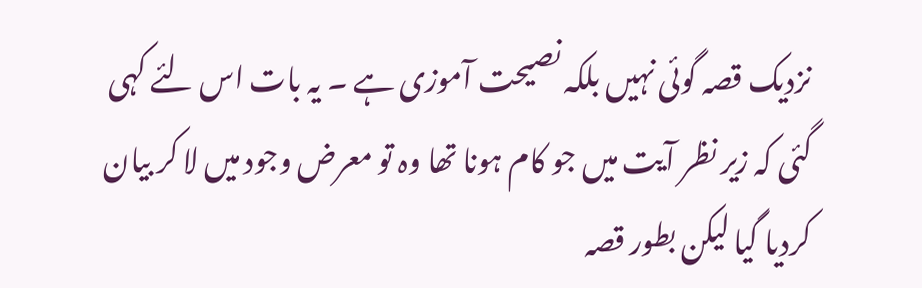نزدیک قصہ گوئی نہیں بلکہ نصیحت آموزی ہے ۔ یہ بات اس لئے کہی گئی کہ زیر نظر آیت میں جو کام ہونا تھا وہ تو معرض وجود میں لا کر بیان کردیا گیا لیکن بطور قصہ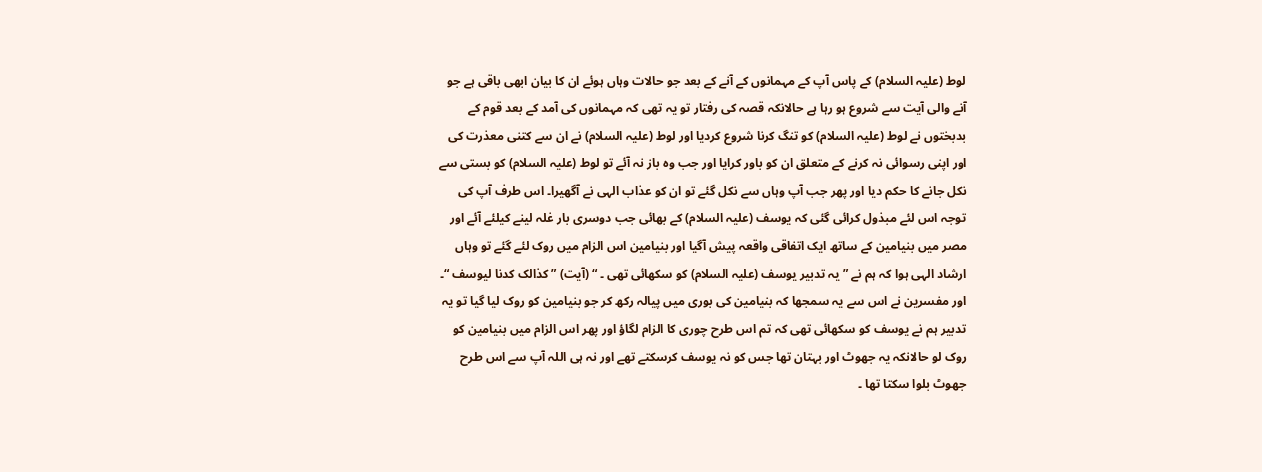لوط (علیہ السلام) کے پاس آپ کے مہمانوں کے آنے کے بعد جو حالات وہاں ہوئے ان کا بیان ابھی باقی ہے جو آنے والی آیت سے شروع ہو رہا ہے حالانکہ قصہ کی رفتار تو یہ تھی کہ مہمانوں کی آمد کے بعد قوم کے بدبختوں نے لوط (علیہ السلام) کو تنگ کرنا شروع کردیا اور لوط (علیہ السلام) نے ان سے کتنی معذرت کی اور اپنی رسوائی نہ کرنے کے متعلق ان کو باور کرایا اور جب وہ باز نہ آئے تو لوط (علیہ السلام) کو بستی سے نکل جانے کا حکم دیا اور پھر جب آپ وہاں سے نکل گئے تو ان کو عذاب الہی نے آگھیرا۔ اس طرف آپ کی توجہ اس لئے مبذول کرائی گئی کہ یوسف (علیہ السلام) کے بھائی جب دوسری بار غلہ لینے کیلئے آئے اور مصر میں بنیامین کے ساتھ ایک اتفاقی واقعہ پیش آگیا اور بنیامین اس الزام میں روک لئے گئے تو وہاں ارشاد الہی ہوا کہ ہم نے ” یہ تدبیر یوسف (علیہ السلام) کو سکھائی تھی ۔ “ (آیت) ” کذالک کدنا لیوسف “۔ اور مفسرین نے اس سے یہ سمجھا کہ بنیامین کی بوری میں پیالہ رکھ کر جو بنیامین کو روک لیا گیا تو یہ تدبیر ہم نے یوسف کو سکھائی تھی کہ تم اس طرح چوری کا الزام لگاؤ اور پھر اس الزام میں بنیامین کو روک لو حالانکہ یہ جھوٹ اور بہتان تھا جس کو نہ یوسف کرسکتے تھے اور نہ ہی اللہ آپ سے اس طرح جھوٹ بلوا سکتا تھا ۔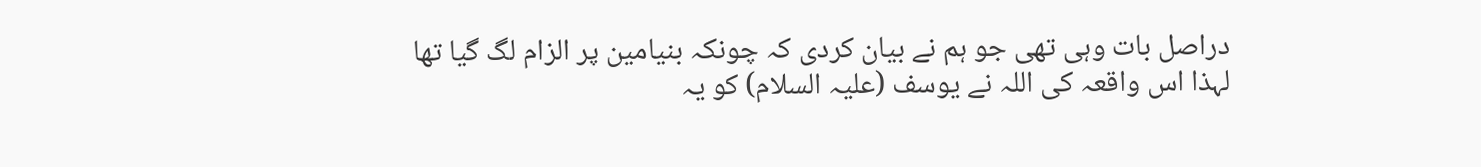دراصل بات وہی تھی جو ہم نے بیان کردی کہ چونکہ بنیامین پر الزام لگ گیا تھا لہذا اس واقعہ کی اللہ نے یوسف (علیہ السلام) کو یہ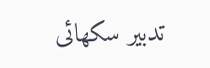تدبیر سکھائی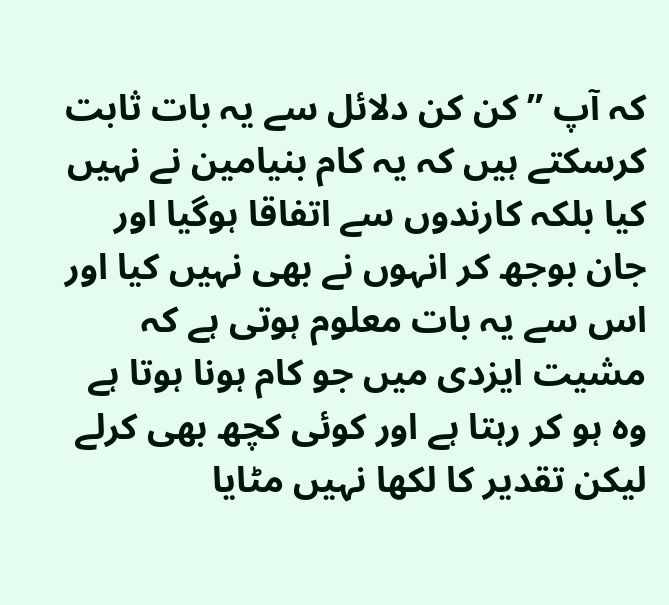کہ آپ ” کن کن دلائل سے یہ بات ثابت کرسکتے ہیں کہ یہ کام بنیامین نے نہیں کیا بلکہ کارندوں سے اتفاقا ہوگیا اور جان بوجھ کر انہوں نے بھی نہیں کیا اور اس سے یہ بات معلوم ہوتی ہے کہ مشیت ایزدی میں جو کام ہونا ہوتا ہے وہ ہو کر رہتا ہے اور کوئی کچھ بھی کرلے لیکن تقدیر کا لکھا نہیں مٹایا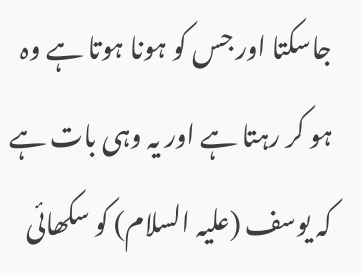جاسکتا اور جس کو ہونا ہوتا ہے وہ ہو کر رہتا ہے اور یہ وہی بات ہے کہ یوسف (علیہ السلام) کو سکھائی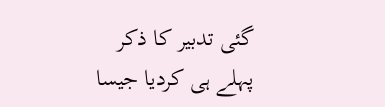گئی تدبیر کا ذکر پہلے ہی کردیا جیسا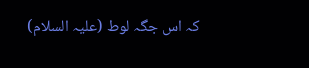کہ اس جگہ لوط (علیہ السلام)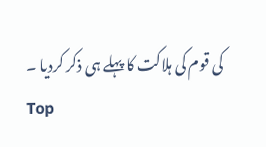کی قوم کی ہلاکت کا پہلے ہی ذکر کردیا ۔
Top